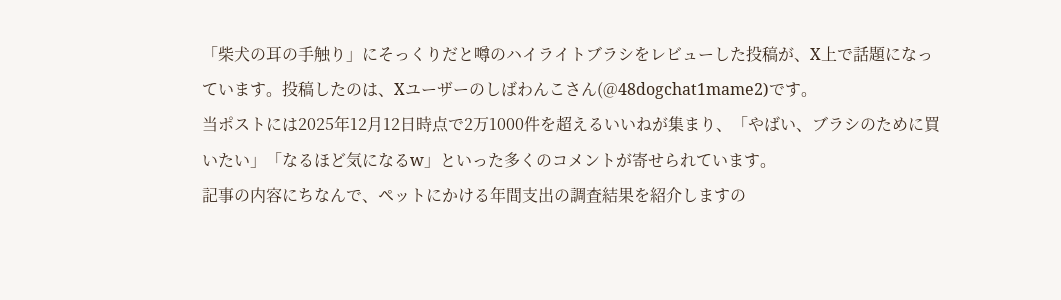「柴犬の耳の手触り」にそっくりだと噂のハイライトブラシをレビューした投稿が、X上で話題になっています。投稿したのは、Xユーザーのしばわんこさん(@48dogchat1mame2)です。
当ポストには2025年12月12日時点で2万1000件を超えるいいねが集まり、「やばい、ブラシのために買いたい」「なるほど気になるw」といった多くのコメントが寄せられています。
記事の内容にちなんで、ペットにかける年間支出の調査結果を紹介しますの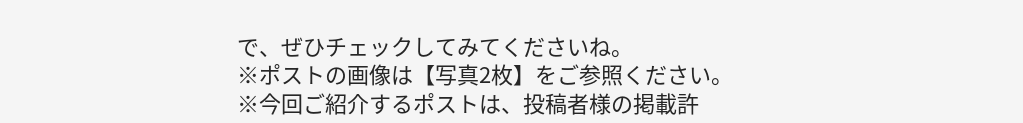で、ぜひチェックしてみてくださいね。
※ポストの画像は【写真2枚】をご参照ください。
※今回ご紹介するポストは、投稿者様の掲載許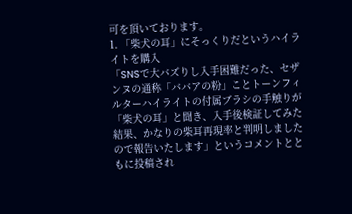可を頂いております。
1. 「柴犬の耳」にそっくりだというハイライトを購入
「SNSで大バズりし入手困難だった、セザンヌの通称「ババアの粉」ことトーンフィルターハイライトの付属ブラシの手触りが「柴犬の耳」と聞き、入手後検証してみた結果、かなりの柴耳再現率と判明しましたので報告いたします」というコメントとともに投稿され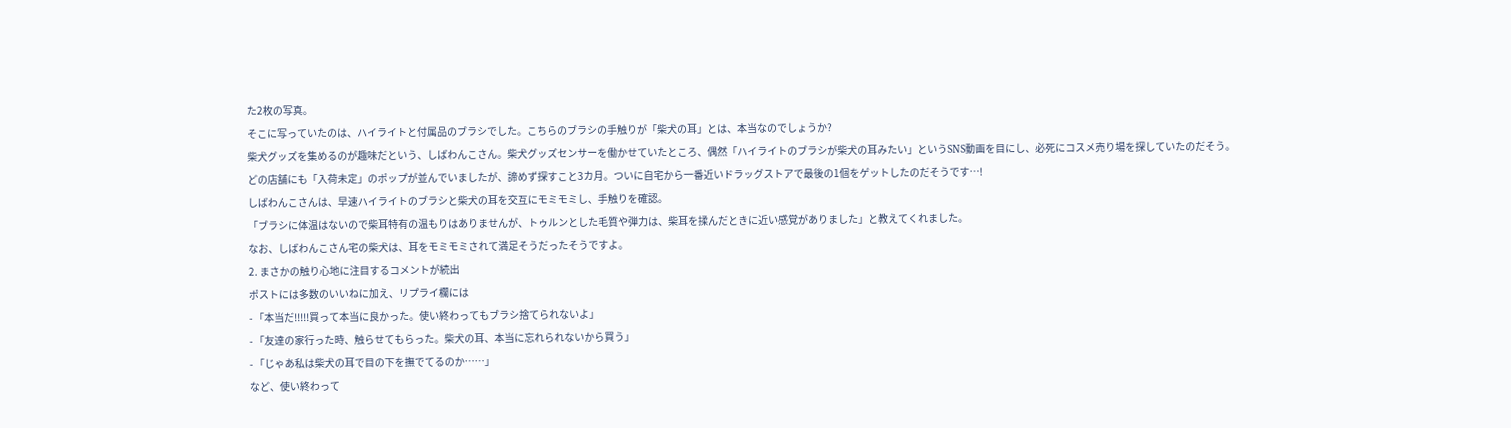た2枚の写真。
そこに写っていたのは、ハイライトと付属品のブラシでした。こちらのブラシの手触りが「柴犬の耳」とは、本当なのでしょうか?
柴犬グッズを集めるのが趣味だという、しばわんこさん。柴犬グッズセンサーを働かせていたところ、偶然「ハイライトのブラシが柴犬の耳みたい」というSNS動画を目にし、必死にコスメ売り場を探していたのだそう。
どの店舗にも「入荷未定」のポップが並んでいましたが、諦めず探すこと3カ月。ついに自宅から一番近いドラッグストアで最後の1個をゲットしたのだそうです…!
しばわんこさんは、早速ハイライトのブラシと柴犬の耳を交互にモミモミし、手触りを確認。
「ブラシに体温はないので柴耳特有の温もりはありませんが、トゥルンとした毛質や弾力は、柴耳を揉んだときに近い感覚がありました」と教えてくれました。
なお、しばわんこさん宅の柴犬は、耳をモミモミされて満足そうだったそうですよ。
2. まさかの触り心地に注目するコメントが続出
ポストには多数のいいねに加え、リプライ欄には
- 「本当だ!!!!!買って本当に良かった。使い終わってもブラシ捨てられないよ」
- 「友達の家行った時、触らせてもらった。柴犬の耳、本当に忘れられないから買う」
- 「じゃあ私は柴犬の耳で目の下を撫でてるのか……」
など、使い終わって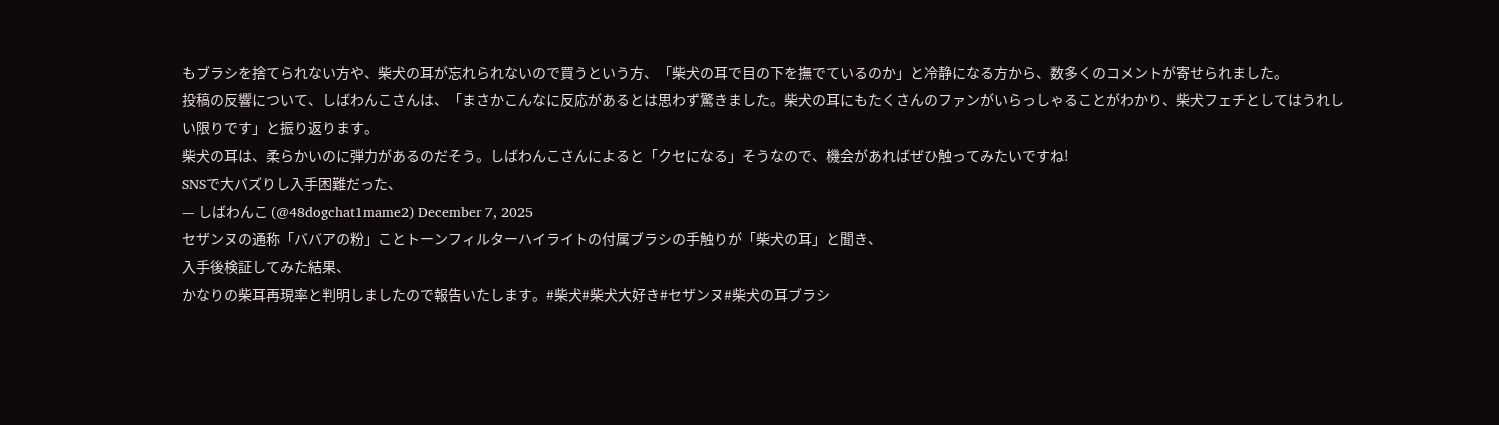もブラシを捨てられない方や、柴犬の耳が忘れられないので買うという方、「柴犬の耳で目の下を撫でているのか」と冷静になる方から、数多くのコメントが寄せられました。
投稿の反響について、しばわんこさんは、「まさかこんなに反応があるとは思わず驚きました。柴犬の耳にもたくさんのファンがいらっしゃることがわかり、柴犬フェチとしてはうれしい限りです」と振り返ります。
柴犬の耳は、柔らかいのに弾力があるのだそう。しばわんこさんによると「クセになる」そうなので、機会があればぜひ触ってみたいですね!
SNSで大バズりし入手困難だった、
— しばわんこ (@48dogchat1mame2) December 7, 2025
セザンヌの通称「ババアの粉」ことトーンフィルターハイライトの付属ブラシの手触りが「柴犬の耳」と聞き、
入手後検証してみた結果、
かなりの柴耳再現率と判明しましたので報告いたします。#柴犬#柴犬大好き#セザンヌ#柴犬の耳ブラシ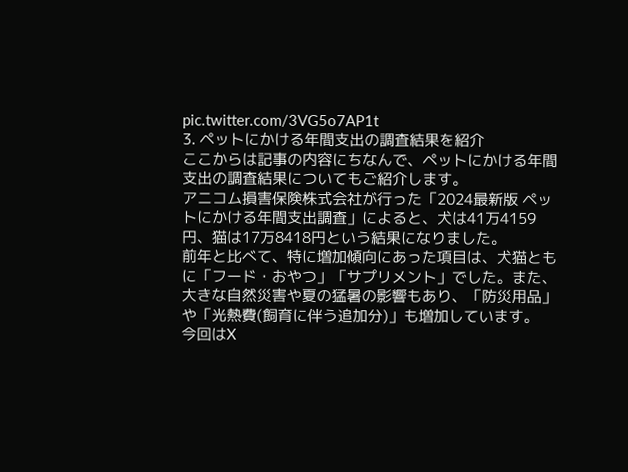pic.twitter.com/3VG5o7AP1t
3. ペットにかける年間支出の調査結果を紹介
ここからは記事の内容にちなんで、ペットにかける年間支出の調査結果についてもご紹介します。
アニコム損害保険株式会社が行った「2024最新版 ペットにかける年間支出調査」によると、犬は41万4159円、猫は17万8418円という結果になりました。
前年と比べて、特に増加傾向にあった項目は、犬猫ともに「フード・おやつ」「サプリメント」でした。また、大きな自然災害や夏の猛暑の影響もあり、「防災用品」や「光熱費(飼育に伴う追加分)」も増加しています。
今回はX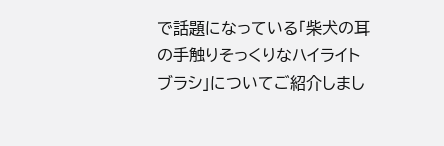で話題になっている「柴犬の耳の手触りそっくりなハイライトブラシ」についてご紹介しまし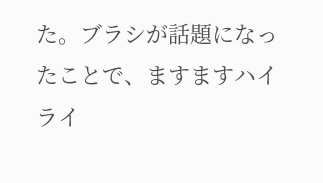た。ブラシが話題になったことで、ますますハイライ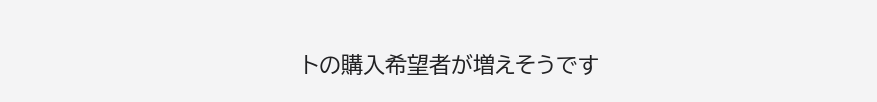トの購入希望者が増えそうです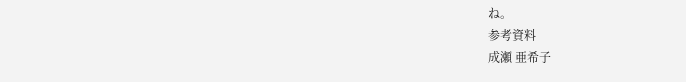ね。
参考資料
成瀬 亜希子